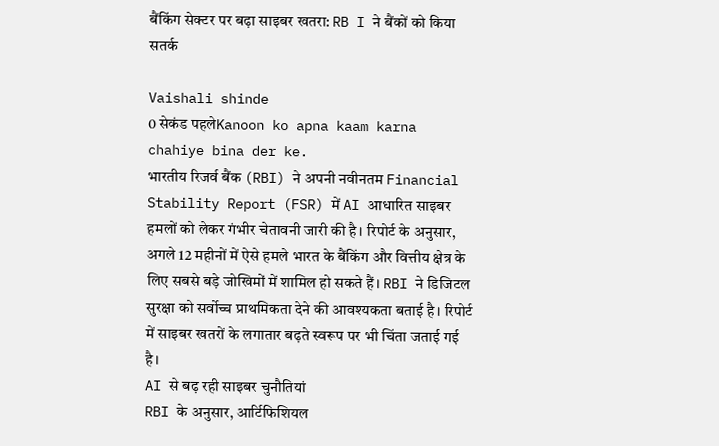बैंकिंग सेक्टर पर बढ़ा साइबर खतरा: RB I ने बैंकों को किया सतर्क

Vaishali shinde
0 सेकंड पहलेKanoon ko apna kaam karna chahiye bina der ke.
भारतीय रिजर्व बैंक (RBI) ने अपनी नवीनतम Financial Stability Report (FSR) में AI आधारित साइबर हमलों को लेकर गंभीर चेतावनी जारी की है। रिपोर्ट के अनुसार, अगले 12 महीनों में ऐसे हमले भारत के बैंकिंग और वित्तीय क्षेत्र के लिए सबसे बड़े जोखिमों में शामिल हो सकते हैं। RBI ने डिजिटल सुरक्षा को सर्वोच्च प्राथमिकता देने की आवश्यकता बताई है। रिपोर्ट में साइबर खतरों के लगातार बढ़ते स्वरूप पर भी चिंता जताई गई है।
AI से बढ़ रही साइबर चुनौतियां
RBI के अनुसार, आर्टिफिशियल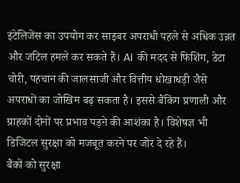इंटेलिजेंस का उपयोग कर साइबर अपराधी पहले से अधिक उन्नत और जटिल हमले कर सकते हैं। AI की मदद से फिशिंग, डेटा चोरी, पहचान की जालसाजी और वित्तीय धोखाधड़ी जैसे अपराधों का जोखिम बढ़ सकता है। इससे बैंकिंग प्रणाली और ग्राहकों दोनों पर प्रभाव पड़ने की आशंका है। विशेषज्ञ भी डिजिटल सुरक्षा को मजबूत करने पर जोर दे रहे हैं।
बैंकों को सुरक्षा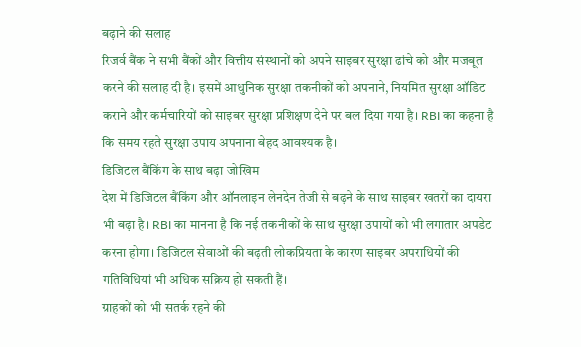बढ़ाने की सलाह
रिजर्व बैंक ने सभी बैंकों और वित्तीय संस्थानों को अपने साइबर सुरक्षा ढांचे को और मजबूत करने की सलाह दी है। इसमें आधुनिक सुरक्षा तकनीकों को अपनाने, नियमित सुरक्षा ऑडिट कराने और कर्मचारियों को साइबर सुरक्षा प्रशिक्षण देने पर बल दिया गया है। RBI का कहना है कि समय रहते सुरक्षा उपाय अपनाना बेहद आवश्यक है।
डिजिटल बैंकिंग के साथ बढ़ा जोखिम
देश में डिजिटल बैंकिंग और ऑनलाइन लेनदेन तेजी से बढ़ने के साथ साइबर खतरों का दायरा भी बढ़ा है। RBI का मानना है कि नई तकनीकों के साथ सुरक्षा उपायों को भी लगातार अपडेट करना होगा। डिजिटल सेवाओं की बढ़ती लोकप्रियता के कारण साइबर अपराधियों की गतिविधियां भी अधिक सक्रिय हो सकती हैं।
ग्राहकों को भी सतर्क रहने की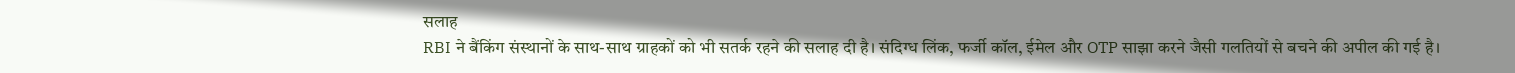सलाह
RBI ने बैंकिंग संस्थानों के साथ-साथ ग्राहकों को भी सतर्क रहने की सलाह दी है। संदिग्ध लिंक, फर्जी कॉल, ईमेल और OTP साझा करने जैसी गलतियों से बचने की अपील की गई है।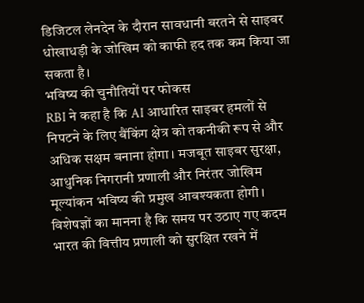डिजिटल लेनदेन के दौरान सावधानी बरतने से साइबर धोखाधड़ी के जोखिम को काफी हद तक कम किया जा सकता है।
भविष्य की चुनौतियों पर फोकस
RBI ने कहा है कि AI आधारित साइबर हमलों से निपटने के लिए बैंकिंग क्षेत्र को तकनीकी रूप से और अधिक सक्षम बनाना होगा। मजबूत साइबर सुरक्षा, आधुनिक निगरानी प्रणाली और निरंतर जोखिम मूल्यांकन भविष्य की प्रमुख आवश्यकता होगी। विशेषज्ञों का मानना है कि समय पर उठाए गए कदम भारत की वित्तीय प्रणाली को सुरक्षित रखने में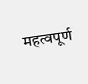महत्वपूर्ण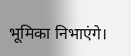भूमिका निभाएंगे।